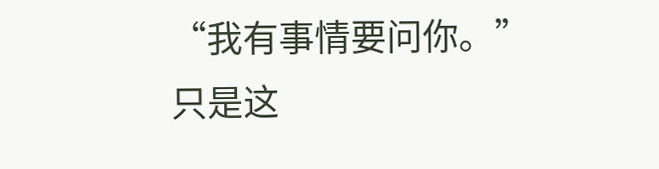“我有事情要问你。”
只是这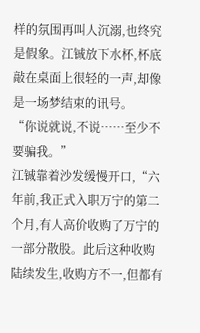样的氛围再叫人沉溺,也终究是假象。江铖放下水杯,杯底敲在桌面上很轻的一声,却像是一场梦结束的讯号。
“你说就说,不说……至少不要骗我。”
江铖靠着沙发缓慢开口,“六年前,我正式入职万宁的第二个月,有人高价收购了万宁的一部分散股。此后这种收购陆续发生,收购方不一,但都有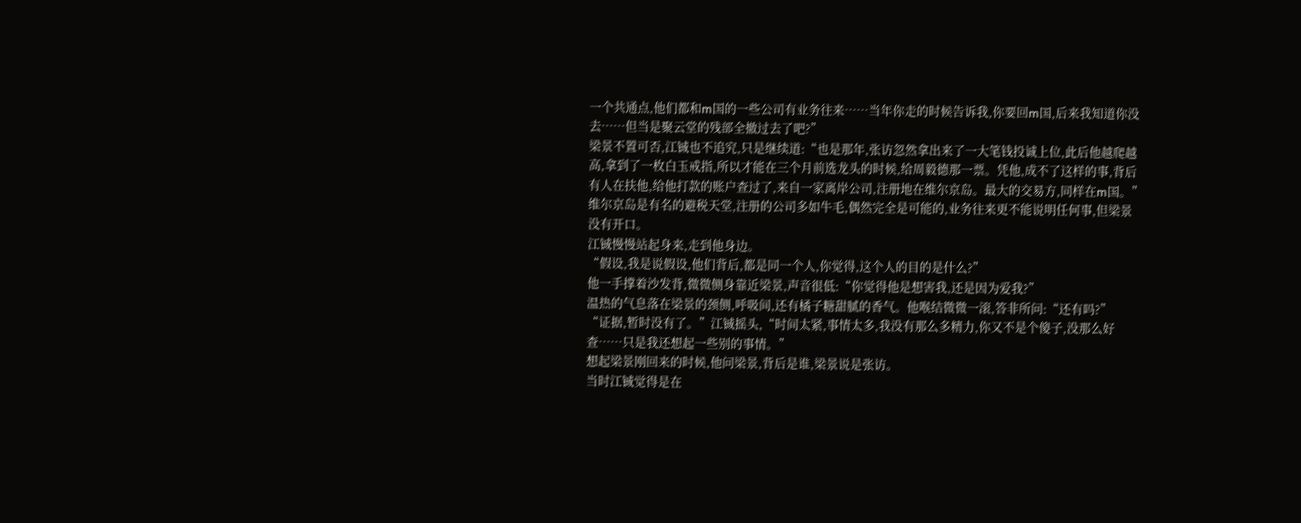一个共通点,他们都和m国的一些公司有业务往来……当年你走的时候告诉我,你要回m国,后来我知道你没去……但当是聚云堂的残部全撤过去了吧?”
梁景不置可否,江铖也不追究,只是继续道:“也是那年,张访忽然拿出来了一大笔钱投诚上位,此后他越爬越高,拿到了一枚白玉戒指,所以才能在三个月前选龙头的时候,给周毅德那一票。凭他,成不了这样的事,背后有人在扶他,给他打款的账户查过了,来自一家离岸公司,注册地在维尔京岛。最大的交易方,同样在m国。”
维尔京岛是有名的避税天堂,注册的公司多如牛毛,偶然完全是可能的,业务往来更不能说明任何事,但梁景没有开口。
江铖慢慢站起身来,走到他身边。
“假设,我是说假设,他们背后,都是同一个人,你觉得,这个人的目的是什么?”
他一手撑着沙发背,微微侧身靠近梁景,声音很低:“你觉得他是想害我,还是因为爱我?”
温热的气息落在梁景的颈侧,呼吸间,还有橘子糖甜腻的香气。他喉结微微一滚,答非所问:“还有吗?”
“证据,暂时没有了。”江铖摇头,“时间太紧,事情太多,我没有那么多精力,你又不是个傻子,没那么好查……只是我还想起一些别的事情。”
想起梁景刚回来的时候,他问梁景,背后是谁,梁景说是张访。
当时江铖觉得是在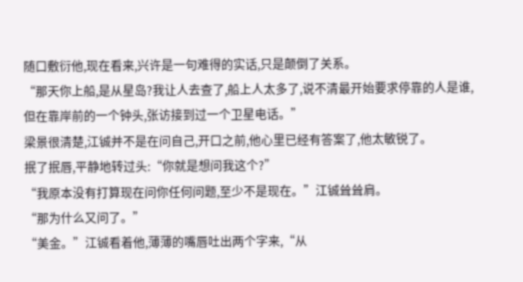随口敷衍他,现在看来,兴许是一句难得的实话,只是颠倒了关系。
“那天你上船,是从星岛?我让人去查了,船上人太多了,说不清最开始要求停靠的人是谁,但在靠岸前的一个钟头,张访接到过一个卫星电话。”
梁景很清楚,江铖并不是在问自己,开口之前,他心里已经有答案了,他太敏锐了。
抿了抿唇,平静地转过头:“你就是想问我这个?”
“我原本没有打算现在问你任何问题,至少不是现在。”江铖耸耸肩。
“那为什么又问了。”
“美金。”江铖看着他,薄薄的嘴唇吐出两个字来,“从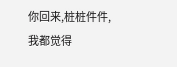你回来,桩桩件件,我都觉得